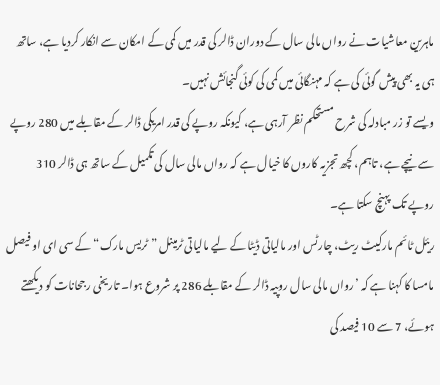ماہرین معاشیات نے رواں مالی سال کے دوران ڈالر کی قدر میں کمی کے امکان سے انکار کردیا ہے، ساتھ ہی یہ بھی پیش گوئی کی ہے کہ مہنگائی میں کمی کی کوئی گنجائش نہیں۔
ویسے تو زر مبادلہ کی شرح مستحکم نظر آرہی ہے، کیونکہ روپے کی قدر امریکی ڈالر کے مقابلے میں 280 روپے سے نیچے ہے، تاہم، کچھ تجزیہ کاروں کا خیال ہے کہ رواں مالی سال کی تکمیل کے ساتھ ہی ڈالر 310 روپے تک پہنچ سکتا ہے۔
ریئل ٹائم مارکیٹ ریٹ، چارٹس اور مالیاتی ڈیٹا کے لیے مالیاتی ٹرمینل ”ٹریس مارک“ کے سی ای او فیصل مامسا کا کہنا ہے کہ ’رواں مالی سال روپیہ ڈالر کے مقابلے 286 پر شروع ہوا۔ تاریخی رجحانات کو دیکھتے ہوئے، 7 سے 10 فیصد کی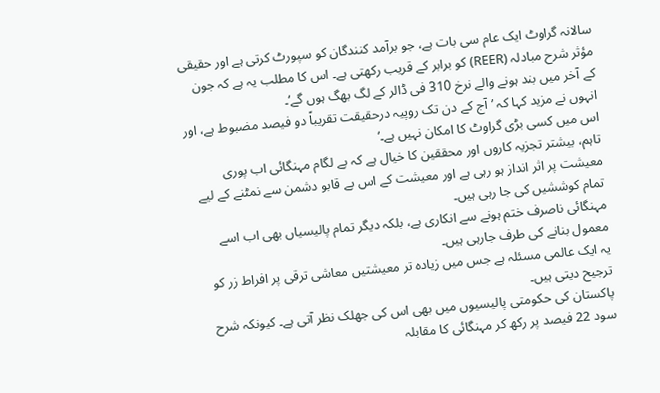سالانہ گراوٹ ایک عام سی بات ہے، جو برآمد کنندگان کو سپورٹ کرتی ہے اور حقیقی مؤثر شرح مبادلہ (REER) کو برابر کے قریب رکھتی ہے۔ اس کا مطلب یہ ہے کہ جون کے آخر میں بند ہونے والے نرخ 310 فی ڈالر کے لگ بھگ ہوں گے‘۔
انہوں نے مزید کہا کہ ’آج کے دن تک روپیہ درحقیقت تقریباً دو فیصد مضبوط ہے، اور اس میں کسی بڑی گراوٹ کا امکان نہیں ہے۔‘
تاہم، بیشتر تجزیہ کاروں اور محققین کا خیال ہے کہ بے لگام مہنگائی اب پوری معیشت پر اثر انداز ہو رہی ہے اور معیشت کے اس بے قابو دشمن سے نمٹنے کے لیے تمام کوششیں کی جا رہی ہیں۔
مہنگائی ناصرف ختم ہونے سے انکاری ہے، بلکہ دیگر تمام پالیسیاں بھی اب اسے معمول بنانے کی طرف جارہی ہیں۔
یہ ایک عالمی مسئلہ ہے جس میں زیادہ تر معیشتیں معاشی ترقی پر افراط زر کو ترجیح دیتی ہیں۔
پاکستان کی حکومتی پالیسیوں میں بھی اس کی جھلک نظر آتی ہے۔ کیونکہ شرح سود 22 فیصد پر رکھ کر مہنگائی کا مقابلہ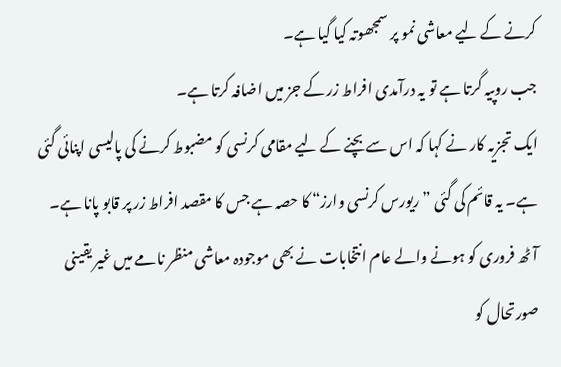کرنے کے لیے معاشی نمو پر سمجھوتہ کیا گیا ہے۔
جب روپیہ گرتا ہے تو یہ درآمدی افراط زر کے جز میں اضافہ کرتا ہے۔
ایک تجزیہ کار نے کہا کہ اس سے بچنے کے لیے مقامی کرنسی کو مضبوط کرنے کی پالیسی اپنائی گئی ہے۔ یہ قائم کی گئی ”ریورس کرنسی وارز“ کا حصہ ہے جس کا مقصد افراط زر پر قابو پانا ہے۔
آٹھ فروری کو ہونے والے عام انتخابات نے بھی موجودہ معاشی منظر نامے میں غیر یقینی صورتحال کو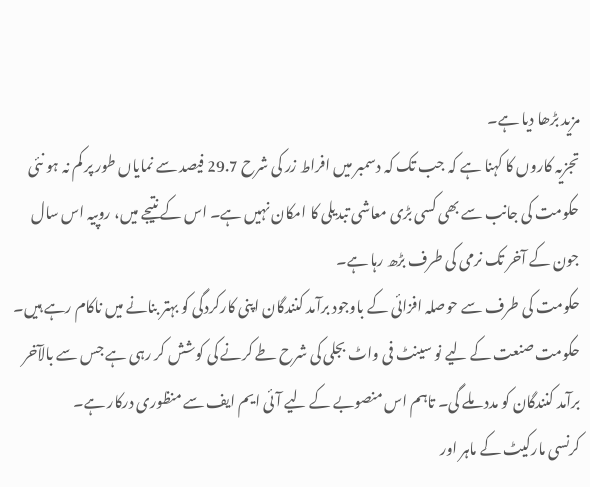مزید بڑھا دیا ہے۔
تجزیہ کاروں کا کہنا ہے کہ جب تک کہ دسمبر میں افراط زر کی شرح 29.7 فیصد سے نمایاں طور پر کم نہ ہو نئی حکومت کی جانب سے بھی کسی بڑی معاشی تبدیلی کا امکان نہیں ہے۔ اس کے نتیجے میں، روپیہ اس سال جون کے آخر تک نرمی کی طرف بڑھ رہا ہے۔
حکومت کی طرف سے حوصلہ افزائی کے باوجود برآمد کنندگان اپنی کارکردگی کو بہتر بنانے میں ناکام رہے ہیں۔
حکومت صنعت کے لیے نو سینٹ فی واٹ بجلی کی شرح طے کرنے کی کوشش کر رہی ہے جس سے بالآخر برآمد کنندگان کو مدد ملے گی۔ تاہم اس منصوبے کے لیے آئی ایم ایف سے منظوری درکار ہے۔
کرنسی مارکیٹ کے ماہر اور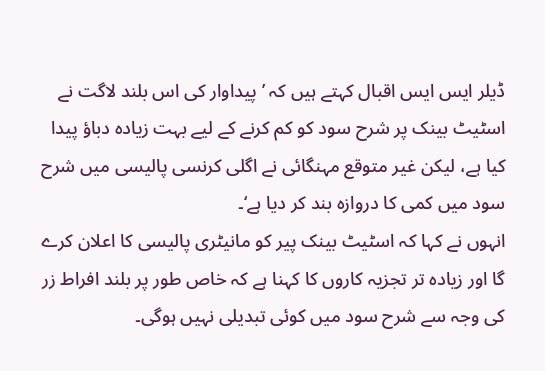ڈیلر ایس ایس اقبال کہتے ہیں کہ ’پیداوار کی اس بلند لاگت نے اسٹیٹ بینک پر شرح سود کو کم کرنے کے لیے بہت زیادہ دباؤ پیدا کیا ہے، لیکن غیر متوقع مہنگائی نے اگلی کرنسی پالیسی میں شرح سود میں کمی کا دروازہ بند کر دیا ہے‘۔
انہوں نے کہا کہ اسٹیٹ بینک پیر کو مانیٹری پالیسی کا اعلان کرے گا اور زیادہ تر تجزیہ کاروں کا کہنا ہے کہ خاص طور پر بلند افراط زر کی وجہ سے شرح سود میں کوئی تبدیلی نہیں ہوگی۔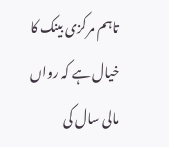تاہم مرکزی بینک کا خیال ہے کہ رواں مالی سال کی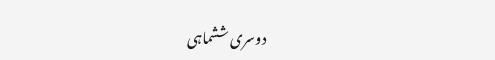دوسری ششماہی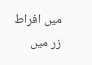میں افراط زر میں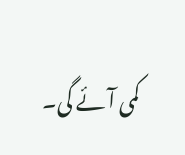کمی آئے گی۔